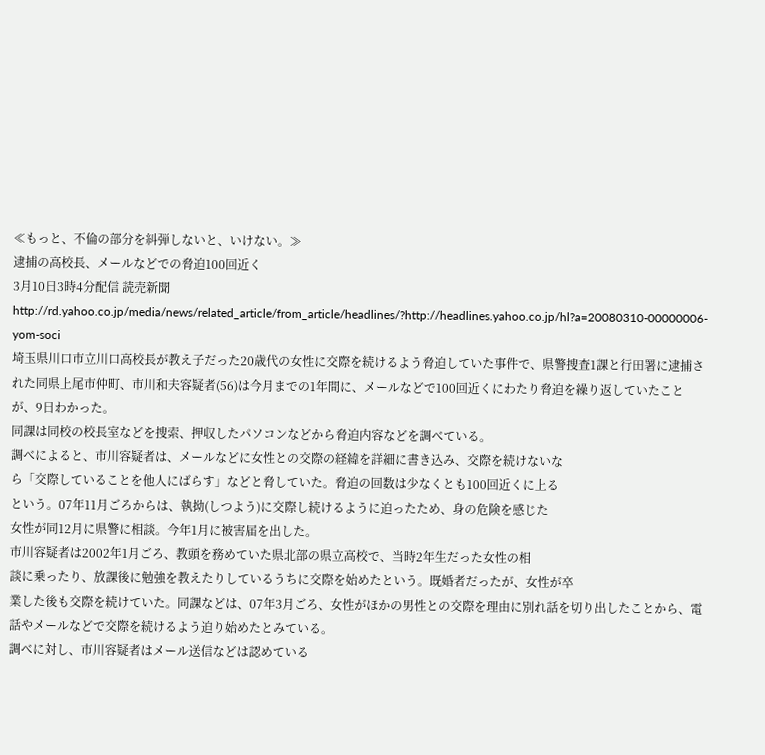≪もっと、不倫の部分を糾弾しないと、いけない。≫
逮捕の高校長、メールなどでの脅迫100回近く
3月10日3時4分配信 読売新聞
http://rd.yahoo.co.jp/media/news/related_article/from_article/headlines/?http://headlines.yahoo.co.jp/hl?a=20080310-00000006-yom-soci
埼玉県川口市立川口高校長が教え子だった20歳代の女性に交際を続けるよう脅迫していた事件で、県警捜査1課と行田署に逮捕された同県上尾市仲町、市川和夫容疑者(56)は今月までの1年間に、メールなどで100回近くにわたり脅迫を繰り返していたことが、9日わかった。
同課は同校の校長室などを捜索、押収したパソコンなどから脅迫内容などを調べている。
調べによると、市川容疑者は、メールなどに女性との交際の経緯を詳細に書き込み、交際を続けないな
ら「交際していることを他人にばらす」などと脅していた。脅迫の回数は少なくとも100回近くに上る
という。07年11月ごろからは、執拗(しつよう)に交際し続けるように迫ったため、身の危険を感じた
女性が同12月に県警に相談。今年1月に被害届を出した。
市川容疑者は2002年1月ごろ、教頭を務めていた県北部の県立高校で、当時2年生だった女性の相
談に乗ったり、放課後に勉強を教えたりしているうちに交際を始めたという。既婚者だったが、女性が卒
業した後も交際を続けていた。同課などは、07年3月ごろ、女性がほかの男性との交際を理由に別れ話を切り出したことから、電話やメールなどで交際を続けるよう迫り始めたとみている。
調べに対し、市川容疑者はメール送信などは認めている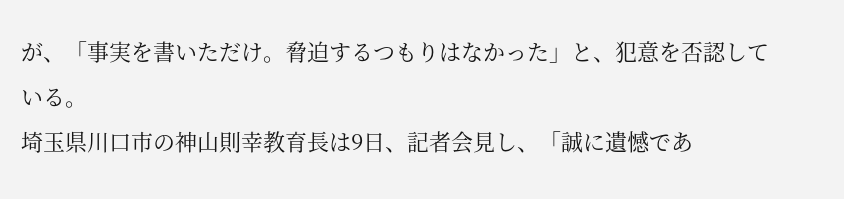が、「事実を書いただけ。脅迫するつもりはなかった」と、犯意を否認している。
埼玉県川口市の神山則幸教育長は9日、記者会見し、「誠に遺憾であ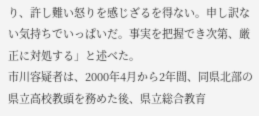り、許し難い怒りを感じざるを得ない。申し訳ない気持ちでいっぱいだ。事実を把握でき次第、厳正に対処する」と述べた。
市川容疑者は、2000年4月から2年間、同県北部の県立高校教頭を務めた後、県立総合教育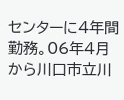センターに4年間勤務。06年4月から川口市立川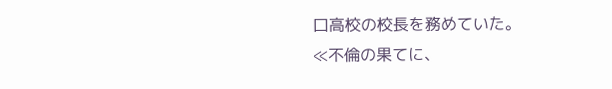口高校の校長を務めていた。
≪不倫の果てに、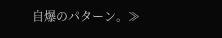自爆のパターン。≫